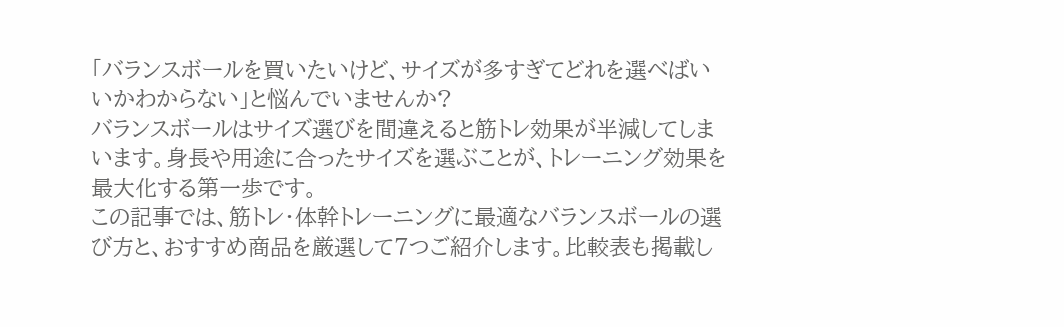「バランスボールを買いたいけど、サイズが多すぎてどれを選べばいいかわからない」と悩んでいませんか?
バランスボールはサイズ選びを間違えると筋トレ効果が半減してしまいます。身長や用途に合ったサイズを選ぶことが、トレーニング効果を最大化する第一歩です。
この記事では、筋トレ・体幹トレーニングに最適なバランスボールの選び方と、おすすめ商品を厳選して7つご紹介します。比較表も掲載し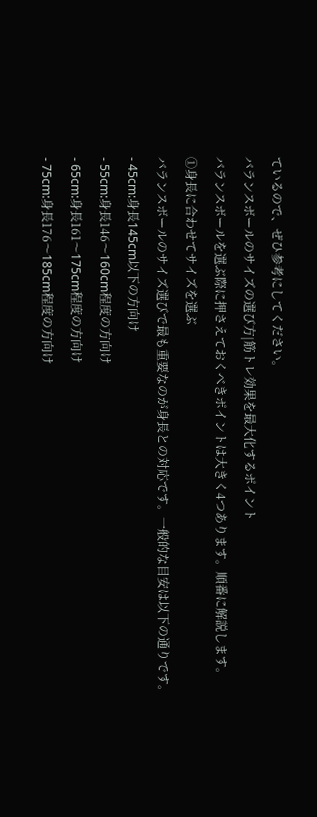ているので、ぜひ参考にしてください。
バランスボールのサイズの選び方|筋トレ効果を最大化するポイント
バランスボールを選ぶ際に押さえておくべきポイントは大きく4つあります。順番に解説します。
①身長に合わせてサイズを選ぶ
バランスボールのサイズ選びで最も重要なのが身長との対応です。一般的な目安は以下の通りです。
- 45cm:身長145cm以下の方向け
- 55cm:身長146〜160cm程度の方向け
- 65cm:身長161〜175cm程度の方向け
- 75cm:身長176〜185cm程度の方向け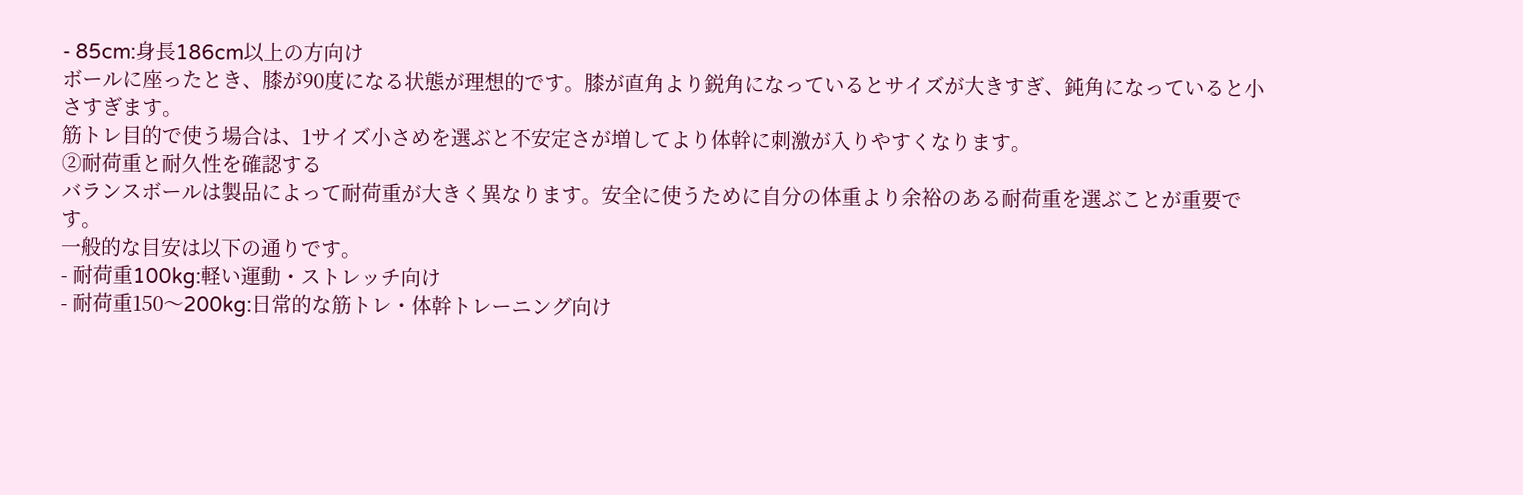- 85cm:身長186cm以上の方向け
ボールに座ったとき、膝が90度になる状態が理想的です。膝が直角より鋭角になっているとサイズが大きすぎ、鈍角になっていると小さすぎます。
筋トレ目的で使う場合は、1サイズ小さめを選ぶと不安定さが増してより体幹に刺激が入りやすくなります。
②耐荷重と耐久性を確認する
バランスボールは製品によって耐荷重が大きく異なります。安全に使うために自分の体重より余裕のある耐荷重を選ぶことが重要です。
一般的な目安は以下の通りです。
- 耐荷重100kg:軽い運動・ストレッチ向け
- 耐荷重150〜200kg:日常的な筋トレ・体幹トレーニング向け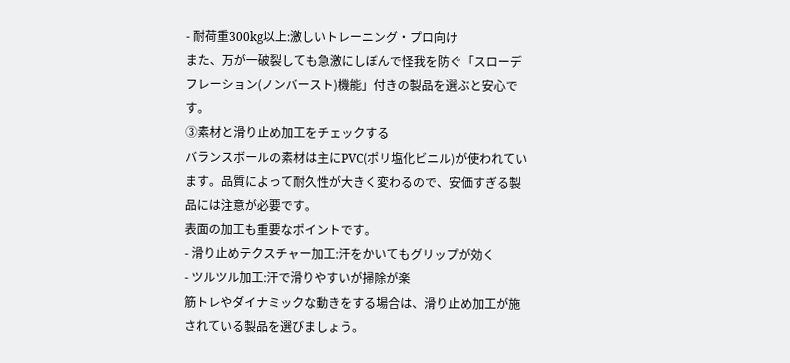- 耐荷重300kg以上:激しいトレーニング・プロ向け
また、万が一破裂しても急激にしぼんで怪我を防ぐ「スローデフレーション(ノンバースト)機能」付きの製品を選ぶと安心です。
③素材と滑り止め加工をチェックする
バランスボールの素材は主にPVC(ポリ塩化ビニル)が使われています。品質によって耐久性が大きく変わるので、安価すぎる製品には注意が必要です。
表面の加工も重要なポイントです。
- 滑り止めテクスチャー加工:汗をかいてもグリップが効く
- ツルツル加工:汗で滑りやすいが掃除が楽
筋トレやダイナミックな動きをする場合は、滑り止め加工が施されている製品を選びましょう。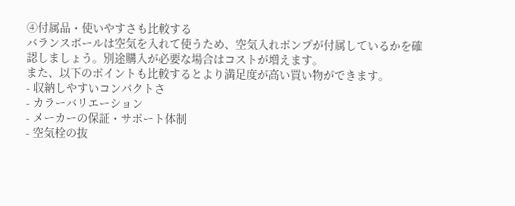④付属品・使いやすさも比較する
バランスボールは空気を入れて使うため、空気入れポンプが付属しているかを確認しましょう。別途購入が必要な場合はコストが増えます。
また、以下のポイントも比較するとより満足度が高い買い物ができます。
- 収納しやすいコンパクトさ
- カラーバリエーション
- メーカーの保証・サポート体制
- 空気栓の抜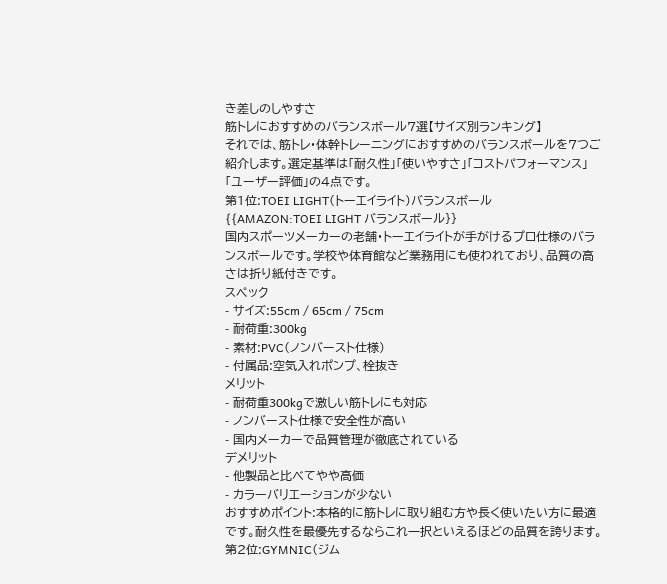き差しのしやすさ
筋トレにおすすめのバランスボール7選【サイズ別ランキング】
それでは、筋トレ・体幹トレーニングにおすすめのバランスボールを7つご紹介します。選定基準は「耐久性」「使いやすさ」「コストパフォーマンス」「ユーザー評価」の4点です。
第1位:TOEI LIGHT(トーエイライト)バランスボール
{{AMAZON:TOEI LIGHT バランスボール}}
国内スポーツメーカーの老舗・トーエイライトが手がけるプロ仕様のバランスボールです。学校や体育館など業務用にも使われており、品質の高さは折り紙付きです。
スペック
- サイズ:55cm / 65cm / 75cm
- 耐荷重:300kg
- 素材:PVC(ノンバースト仕様)
- 付属品:空気入れポンプ、栓抜き
メリット
- 耐荷重300kgで激しい筋トレにも対応
- ノンバースト仕様で安全性が高い
- 国内メーカーで品質管理が徹底されている
デメリット
- 他製品と比べてやや高価
- カラーバリエーションが少ない
おすすめポイント:本格的に筋トレに取り組む方や長く使いたい方に最適です。耐久性を最優先するならこれ一択といえるほどの品質を誇ります。
第2位:GYMNIC(ジム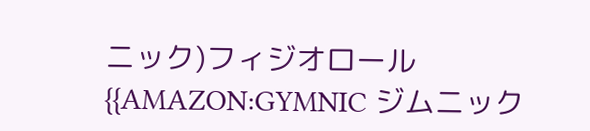ニック)フィジオロール
{{AMAZON:GYMNIC ジムニック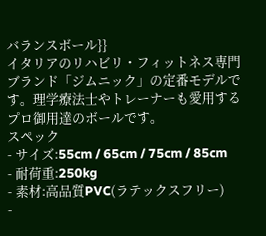バランスボール}}
イタリアのリハビリ・フィットネス専門ブランド「ジムニック」の定番モデルです。理学療法士やトレーナーも愛用するプロ御用達のボールです。
スペック
- サイズ:55cm / 65cm / 75cm / 85cm
- 耐荷重:250kg
- 素材:高品質PVC(ラテックスフリー)
-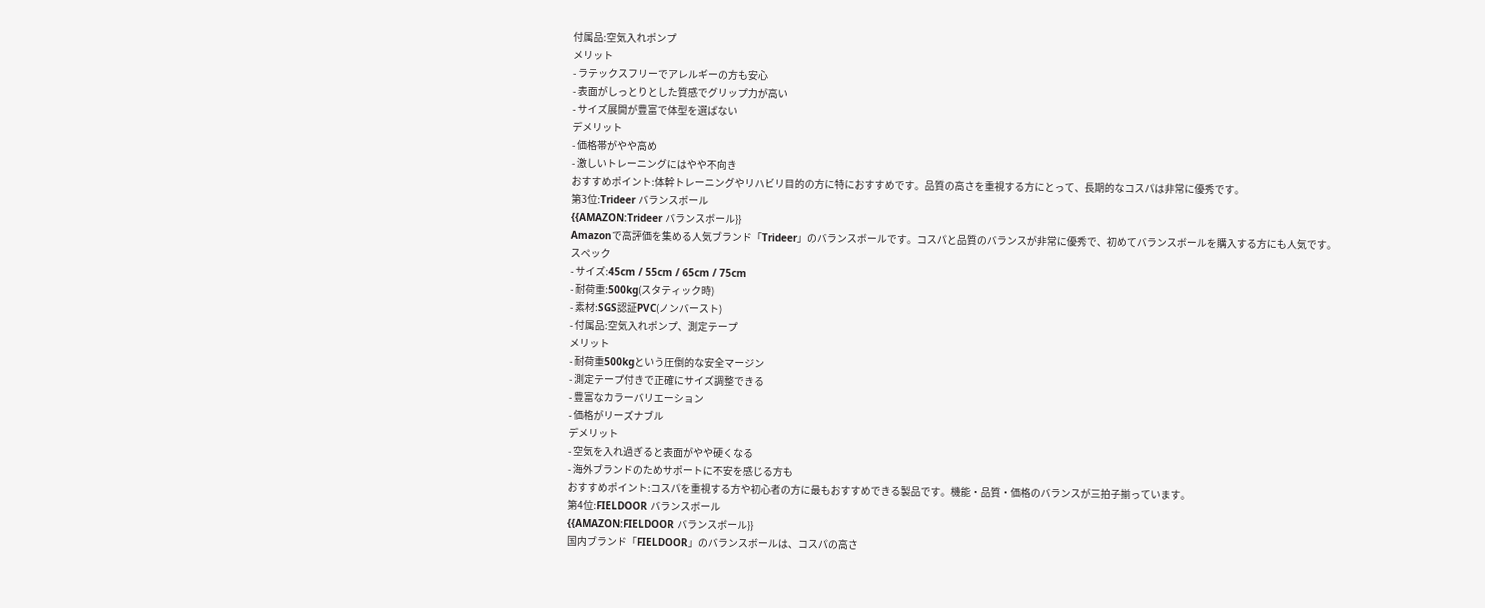付属品:空気入れポンプ
メリット
- ラテックスフリーでアレルギーの方も安心
- 表面がしっとりとした質感でグリップ力が高い
- サイズ展開が豊富で体型を選ばない
デメリット
- 価格帯がやや高め
- 激しいトレーニングにはやや不向き
おすすめポイント:体幹トレーニングやリハビリ目的の方に特におすすめです。品質の高さを重視する方にとって、長期的なコスパは非常に優秀です。
第3位:Trideer バランスボール
{{AMAZON:Trideer バランスボール}}
Amazonで高評価を集める人気ブランド「Trideer」のバランスボールです。コスパと品質のバランスが非常に優秀で、初めてバランスボールを購入する方にも人気です。
スペック
- サイズ:45cm / 55cm / 65cm / 75cm
- 耐荷重:500kg(スタティック時)
- 素材:SGS認証PVC(ノンバースト)
- 付属品:空気入れポンプ、測定テープ
メリット
- 耐荷重500kgという圧倒的な安全マージン
- 測定テープ付きで正確にサイズ調整できる
- 豊富なカラーバリエーション
- 価格がリーズナブル
デメリット
- 空気を入れ過ぎると表面がやや硬くなる
- 海外ブランドのためサポートに不安を感じる方も
おすすめポイント:コスパを重視する方や初心者の方に最もおすすめできる製品です。機能・品質・価格のバランスが三拍子揃っています。
第4位:FIELDOOR バランスボール
{{AMAZON:FIELDOOR バランスボール}}
国内ブランド「FIELDOOR」のバランスボールは、コスパの高さ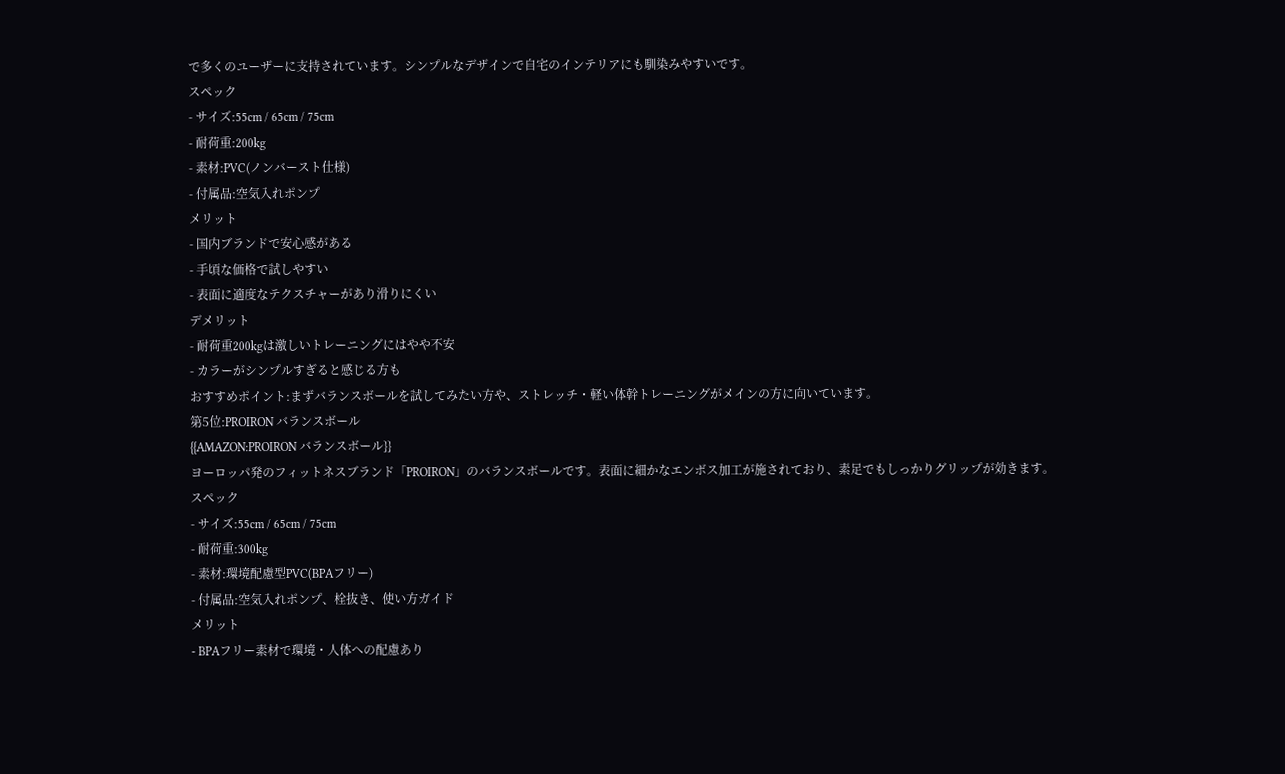で多くのユーザーに支持されています。シンプルなデザインで自宅のインテリアにも馴染みやすいです。
スペック
- サイズ:55cm / 65cm / 75cm
- 耐荷重:200kg
- 素材:PVC(ノンバースト仕様)
- 付属品:空気入れポンプ
メリット
- 国内ブランドで安心感がある
- 手頃な価格で試しやすい
- 表面に適度なテクスチャーがあり滑りにくい
デメリット
- 耐荷重200kgは激しいトレーニングにはやや不安
- カラーがシンプルすぎると感じる方も
おすすめポイント:まずバランスボールを試してみたい方や、ストレッチ・軽い体幹トレーニングがメインの方に向いています。
第5位:PROIRON バランスボール
{{AMAZON:PROIRON バランスボール}}
ヨーロッパ発のフィットネスブランド「PROIRON」のバランスボールです。表面に細かなエンボス加工が施されており、素足でもしっかりグリップが効きます。
スペック
- サイズ:55cm / 65cm / 75cm
- 耐荷重:300kg
- 素材:環境配慮型PVC(BPAフリー)
- 付属品:空気入れポンプ、栓抜き、使い方ガイド
メリット
- BPAフリー素材で環境・人体への配慮あり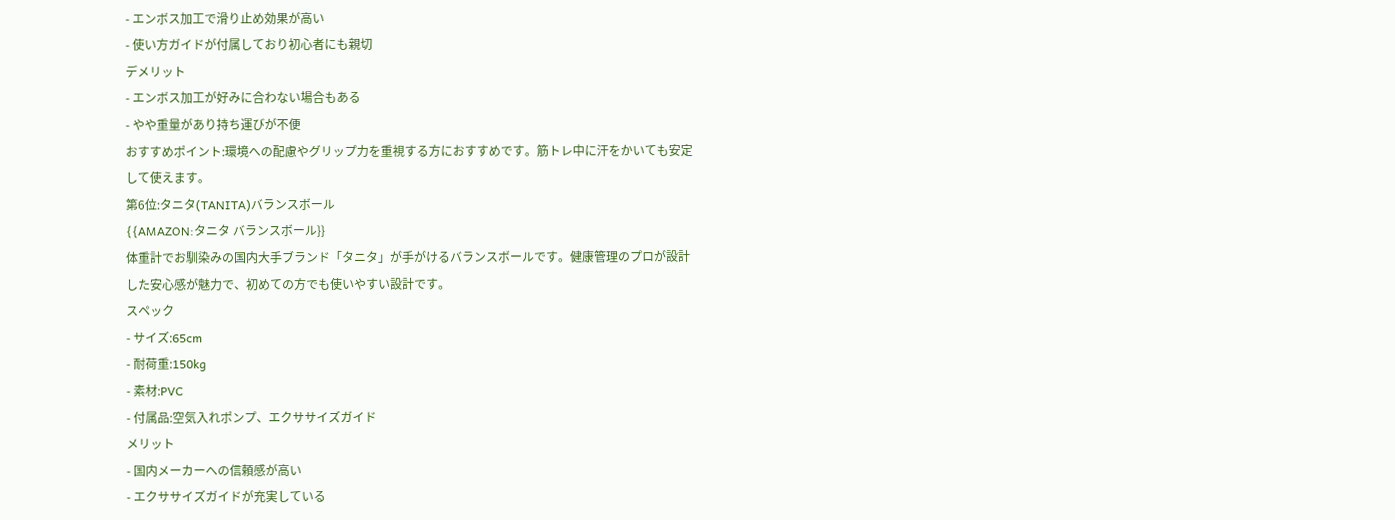- エンボス加工で滑り止め効果が高い
- 使い方ガイドが付属しており初心者にも親切
デメリット
- エンボス加工が好みに合わない場合もある
- やや重量があり持ち運びが不便
おすすめポイント:環境への配慮やグリップ力を重視する方におすすめです。筋トレ中に汗をかいても安定して使えます。
第6位:タニタ(TANITA)バランスボール
{{AMAZON:タニタ バランスボール}}
体重計でお馴染みの国内大手ブランド「タニタ」が手がけるバランスボールです。健康管理のプロが設計した安心感が魅力で、初めての方でも使いやすい設計です。
スペック
- サイズ:65cm
- 耐荷重:150kg
- 素材:PVC
- 付属品:空気入れポンプ、エクササイズガイド
メリット
- 国内メーカーへの信頼感が高い
- エクササイズガイドが充実している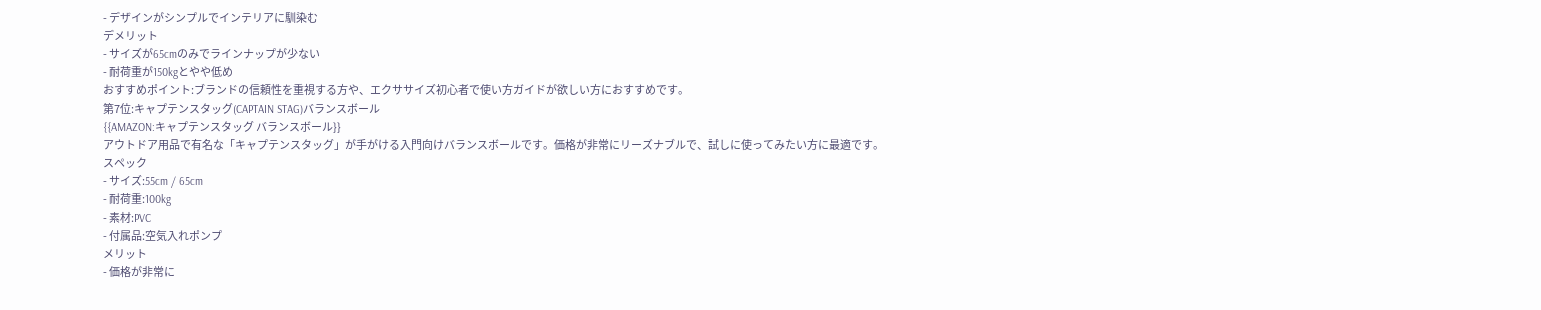- デザインがシンプルでインテリアに馴染む
デメリット
- サイズが65cmのみでラインナップが少ない
- 耐荷重が150kgとやや低め
おすすめポイント:ブランドの信頼性を重視する方や、エクササイズ初心者で使い方ガイドが欲しい方におすすめです。
第7位:キャプテンスタッグ(CAPTAIN STAG)バランスボール
{{AMAZON:キャプテンスタッグ バランスボール}}
アウトドア用品で有名な「キャプテンスタッグ」が手がける入門向けバランスボールです。価格が非常にリーズナブルで、試しに使ってみたい方に最適です。
スペック
- サイズ:55cm / 65cm
- 耐荷重:100kg
- 素材:PVC
- 付属品:空気入れポンプ
メリット
- 価格が非常に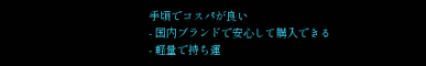手頃でコスパが良い
- 国内ブランドで安心して購入できる
- 軽量で持ち運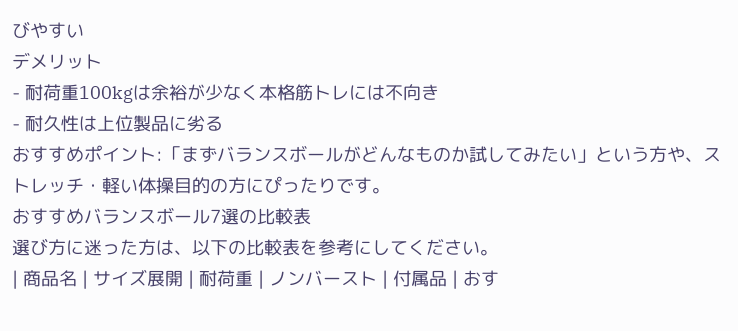びやすい
デメリット
- 耐荷重100kgは余裕が少なく本格筋トレには不向き
- 耐久性は上位製品に劣る
おすすめポイント:「まずバランスボールがどんなものか試してみたい」という方や、ストレッチ・軽い体操目的の方にぴったりです。
おすすめバランスボール7選の比較表
選び方に迷った方は、以下の比較表を参考にしてください。
| 商品名 | サイズ展開 | 耐荷重 | ノンバースト | 付属品 | おす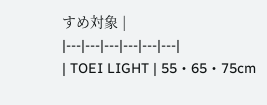すめ対象 |
|---|---|---|---|---|---|
| TOEI LIGHT | 55・65・75cm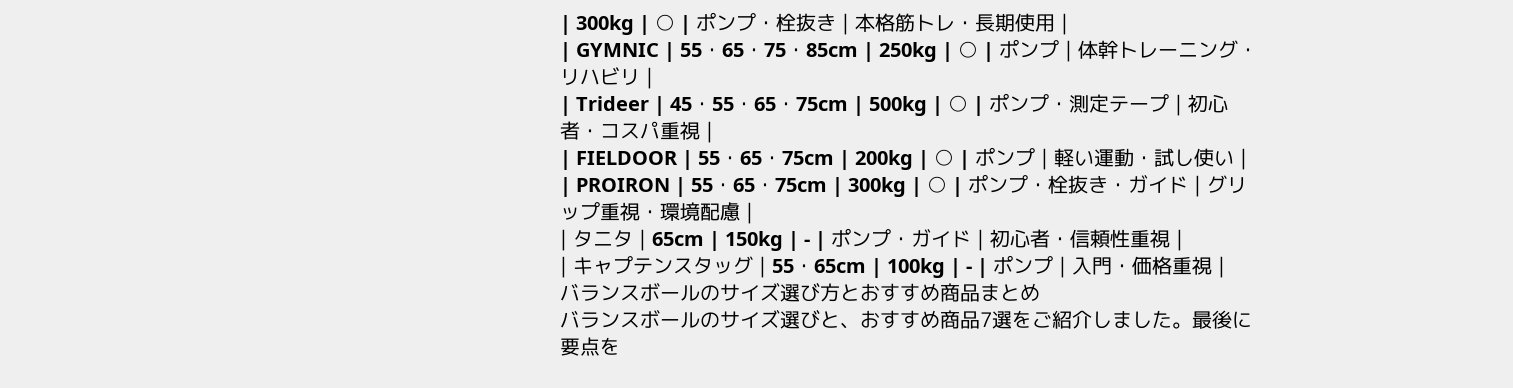| 300kg | ○ | ポンプ・栓抜き | 本格筋トレ・長期使用 |
| GYMNIC | 55・65・75・85cm | 250kg | ○ | ポンプ | 体幹トレーニング・リハビリ |
| Trideer | 45・55・65・75cm | 500kg | ○ | ポンプ・測定テープ | 初心者・コスパ重視 |
| FIELDOOR | 55・65・75cm | 200kg | ○ | ポンプ | 軽い運動・試し使い |
| PROIRON | 55・65・75cm | 300kg | ○ | ポンプ・栓抜き・ガイド | グリップ重視・環境配慮 |
| タニタ | 65cm | 150kg | - | ポンプ・ガイド | 初心者・信頼性重視 |
| キャプテンスタッグ | 55・65cm | 100kg | - | ポンプ | 入門・価格重視 |
バランスボールのサイズ選び方とおすすめ商品まとめ
バランスボールのサイズ選びと、おすすめ商品7選をご紹介しました。最後に要点を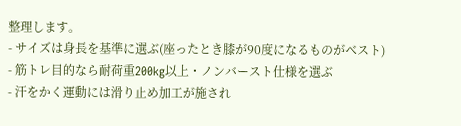整理します。
- サイズは身長を基準に選ぶ(座ったとき膝が90度になるものがベスト)
- 筋トレ目的なら耐荷重200kg以上・ノンバースト仕様を選ぶ
- 汗をかく運動には滑り止め加工が施され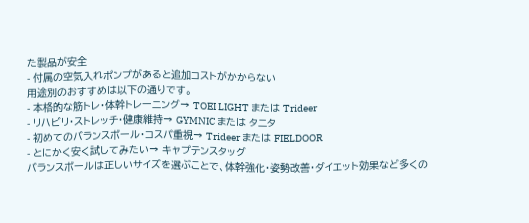た製品が安全
- 付属の空気入れポンプがあると追加コストがかからない
用途別のおすすめは以下の通りです。
- 本格的な筋トレ・体幹トレーニング→ TOEI LIGHT または Trideer
- リハビリ・ストレッチ・健康維持→ GYMNIC または タニタ
- 初めてのバランスボール・コスパ重視→ Trideer または FIELDOOR
- とにかく安く試してみたい→ キャプテンスタッグ
バランスボールは正しいサイズを選ぶことで、体幹強化・姿勢改善・ダイエット効果など多くの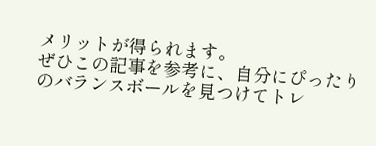メリットが得られます。
ぜひこの記事を参考に、自分にぴったりのバランスボールを見つけてトレ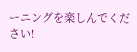ーニングを楽しんでください!